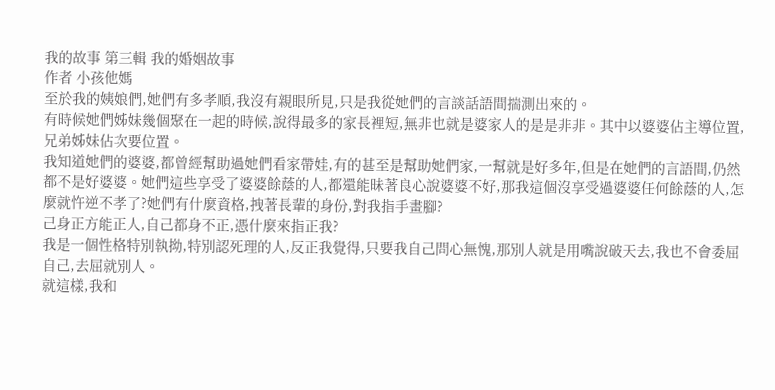我的故事 第三輯 我的婚姻故事
作者 小孩他媽
至於我的姨娘們,她們有多孝順,我沒有親眼所見,只是我從她們的言談話語間揣測出來的。
有時候她們姊妹幾個聚在一起的時候,說得最多的家長裡短,無非也就是婆家人的是是非非。其中以婆婆佔主導位置,兄弟姊妹佔次要位置。
我知道她們的婆婆,都曾經幫助過她們看家帶娃,有的甚至是幫助她們家,一幫就是好多年,但是在她們的言語間,仍然都不是好婆婆。她們這些享受了婆婆餘蔭的人,都還能昧著良心說婆婆不好,那我這個沒享受過婆婆任何餘蔭的人,怎麼就忤逆不孝了?她們有什麼資格,拽著長輩的身份,對我指手畫腳?
己身正方能正人,自己都身不正,憑什麼來指正我?
我是一個性格特別執拗,特別認死理的人,反正我覺得,只要我自己問心無愧,那別人就是用嘴說破天去,我也不會委屈自己,去屈就別人。
就這樣,我和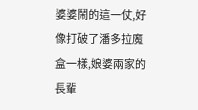婆婆鬧的這一仗,好像打破了潘多拉魔盒一樣,娘婆兩家的長輩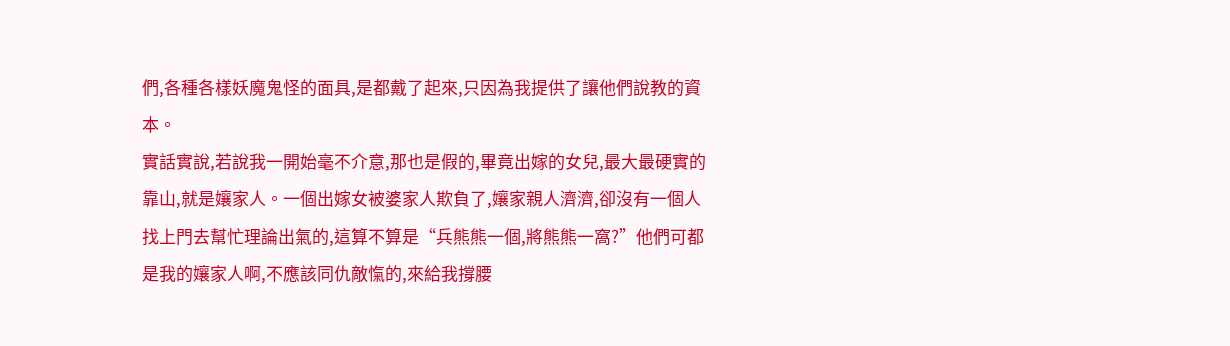們,各種各樣妖魔鬼怪的面具,是都戴了起來,只因為我提供了讓他們說教的資本。
實話實說,若說我一開始毫不介意,那也是假的,畢竟出嫁的女兒,最大最硬實的靠山,就是孃家人。一個出嫁女被婆家人欺負了,孃家親人濟濟,卻沒有一個人找上門去幫忙理論出氣的,這算不算是“兵熊熊一個,將熊熊一窩?”他們可都是我的孃家人啊,不應該同仇敵愾的,來給我撐腰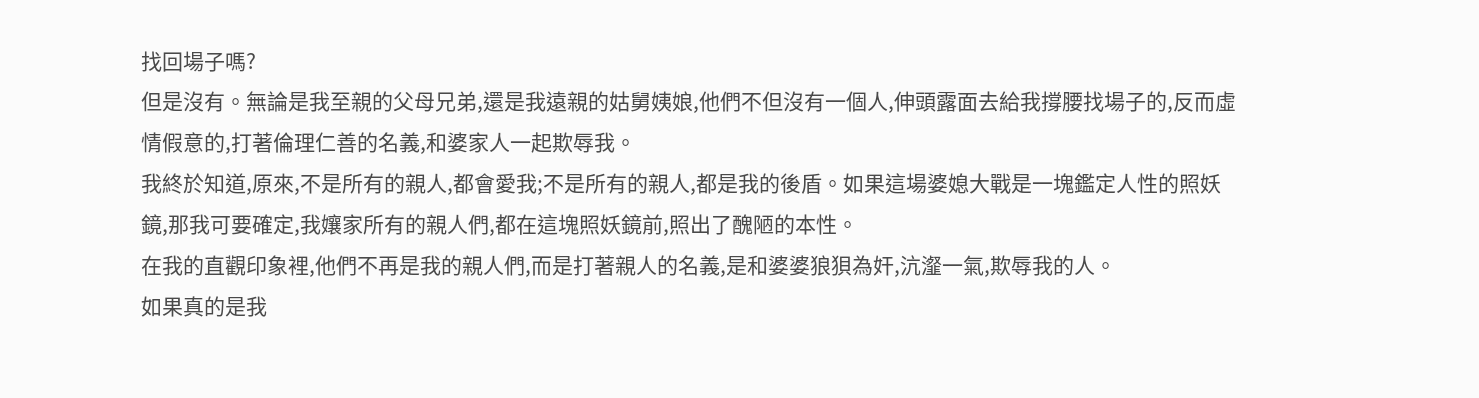找回場子嗎?
但是沒有。無論是我至親的父母兄弟,還是我遠親的姑舅姨娘,他們不但沒有一個人,伸頭露面去給我撐腰找場子的,反而虛情假意的,打著倫理仁善的名義,和婆家人一起欺辱我。
我終於知道,原來,不是所有的親人,都會愛我;不是所有的親人,都是我的後盾。如果這場婆媳大戰是一塊鑑定人性的照妖鏡,那我可要確定,我孃家所有的親人們,都在這塊照妖鏡前,照出了醜陋的本性。
在我的直觀印象裡,他們不再是我的親人們,而是打著親人的名義,是和婆婆狼狽為奸,沆瀣一氣,欺辱我的人。
如果真的是我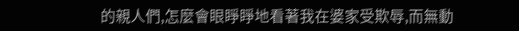的親人們,怎麼會眼睜睜地看著我在婆家受欺辱,而無動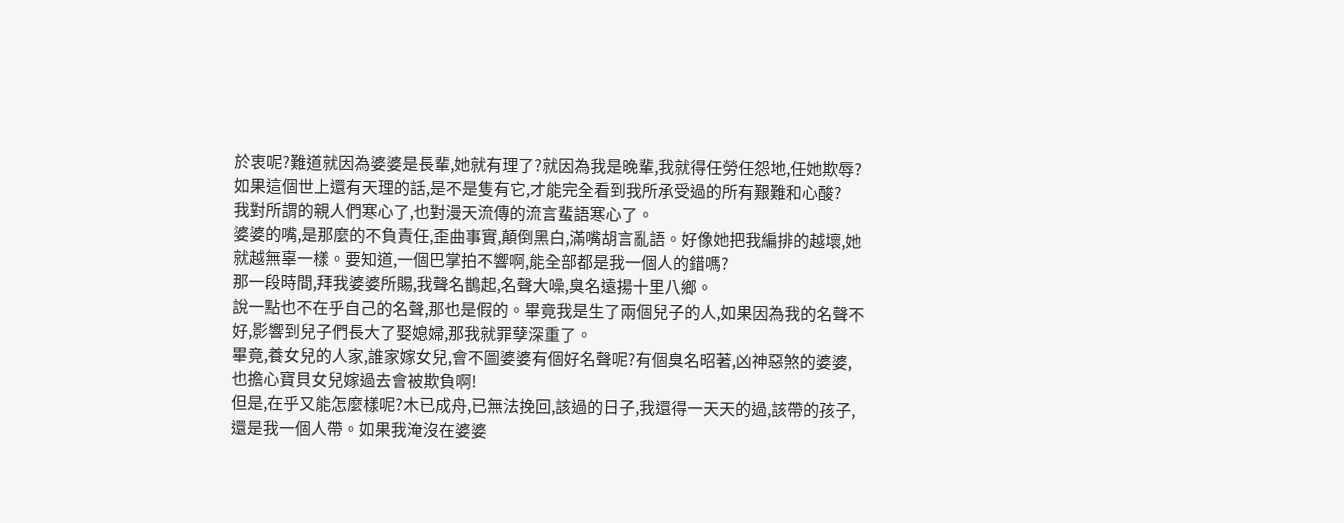於衷呢?難道就因為婆婆是長輩,她就有理了?就因為我是晚輩,我就得任勞任怨地,任她欺辱?如果這個世上還有天理的話,是不是隻有它,才能完全看到我所承受過的所有艱難和心酸?
我對所謂的親人們寒心了,也對漫天流傳的流言蜚語寒心了。
婆婆的嘴,是那麼的不負責任,歪曲事實,顛倒黑白,滿嘴胡言亂語。好像她把我編排的越壞,她就越無辜一樣。要知道,一個巴掌拍不響啊,能全部都是我一個人的錯嗎?
那一段時間,拜我婆婆所賜,我聲名鵲起,名聲大噪,臭名遠揚十里八鄉。
說一點也不在乎自己的名聲,那也是假的。畢竟我是生了兩個兒子的人,如果因為我的名聲不好,影響到兒子們長大了娶媳婦,那我就罪孽深重了。
畢竟,養女兒的人家,誰家嫁女兒,會不圖婆婆有個好名聲呢?有個臭名昭著,凶神惡煞的婆婆,也擔心寶貝女兒嫁過去會被欺負啊!
但是,在乎又能怎麼樣呢?木已成舟,已無法挽回,該過的日子,我還得一天天的過,該帶的孩子,還是我一個人帶。如果我淹沒在婆婆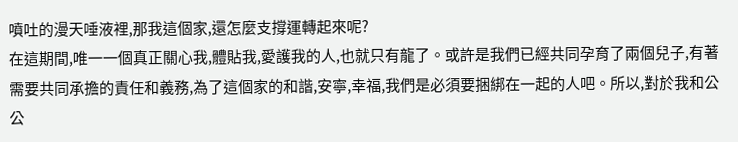噴吐的漫天唾液裡,那我這個家,還怎麼支撐運轉起來呢?
在這期間,唯一一個真正關心我,體貼我,愛護我的人,也就只有龍了。或許是我們已經共同孕育了兩個兒子,有著需要共同承擔的責任和義務,為了這個家的和諧,安寧,幸福,我們是必須要捆綁在一起的人吧。所以,對於我和公公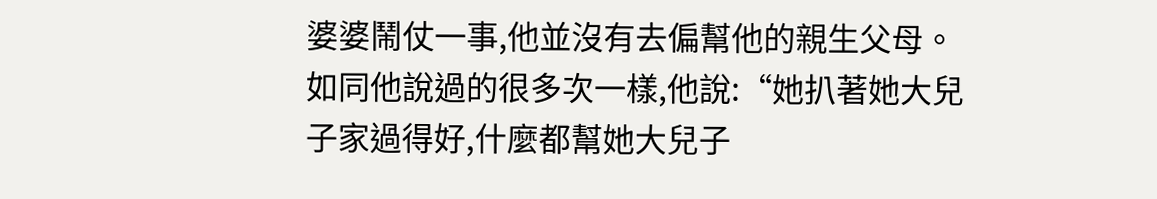婆婆鬧仗一事,他並沒有去偏幫他的親生父母。
如同他說過的很多次一樣,他說:“她扒著她大兒子家過得好,什麼都幫她大兒子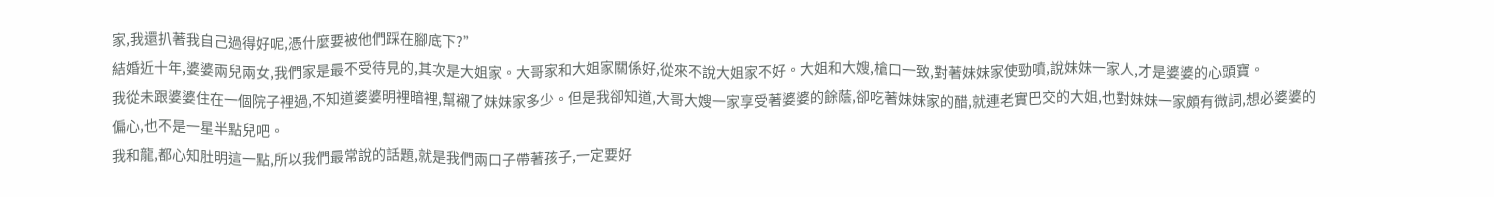家,我還扒著我自己過得好呢,憑什麼要被他們踩在腳底下?”
結婚近十年,婆婆兩兒兩女,我們家是最不受待見的,其次是大姐家。大哥家和大姐家關係好,從來不說大姐家不好。大姐和大嫂,槍口一致,對著妹妹家使勁噴,說妹妹一家人,才是婆婆的心頭寶。
我從未跟婆婆住在一個院子裡過,不知道婆婆明裡暗裡,幫襯了妹妹家多少。但是我卻知道,大哥大嫂一家享受著婆婆的餘蔭,卻吃著妹妹家的醋,就連老實巴交的大姐,也對妹妹一家頗有微詞,想必婆婆的偏心,也不是一星半點兒吧。
我和龍,都心知肚明這一點,所以我們最常說的話題,就是我們兩口子帶著孩子,一定要好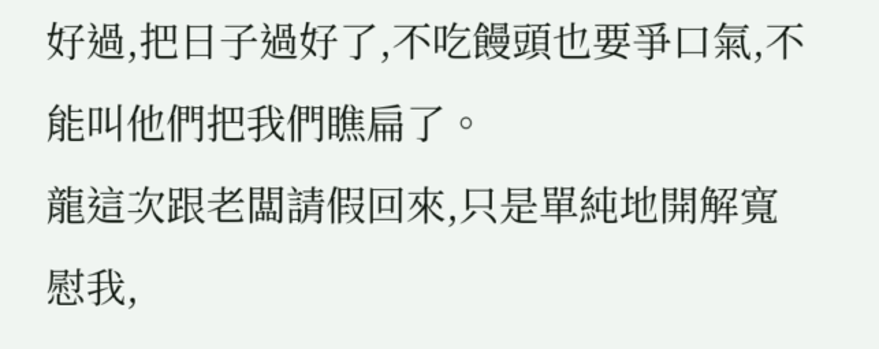好過,把日子過好了,不吃饅頭也要爭口氣,不能叫他們把我們瞧扁了。
龍這次跟老闆請假回來,只是單純地開解寬慰我,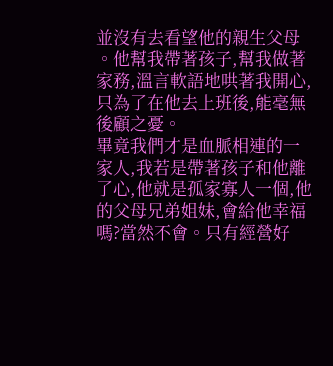並沒有去看望他的親生父母 。他幫我帶著孩子,幫我做著家務,溫言軟語地哄著我開心,只為了在他去上班後,能毫無後顧之憂。
畢竟我們才是血脈相連的一家人,我若是帶著孩子和他離了心,他就是孤家寡人一個,他的父母兄弟姐妹,會給他幸福嗎?當然不會。只有經營好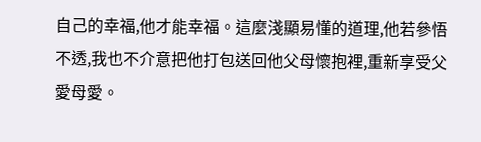自己的幸福,他才能幸福。這麼淺顯易懂的道理,他若參悟不透,我也不介意把他打包送回他父母懷抱裡,重新享受父愛母愛。